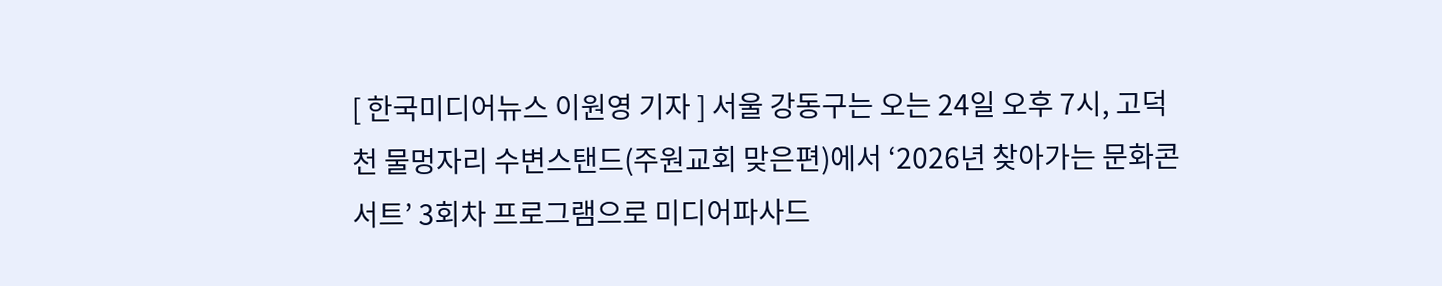[ 한국미디어뉴스 이원영 기자 ] 서울 강동구는 오는 24일 오후 7시, 고덕천 물멍자리 수변스탠드(주원교회 맞은편)에서 ‘2026년 찾아가는 문화콘서트’ 3회차 프로그램으로 미디어파사드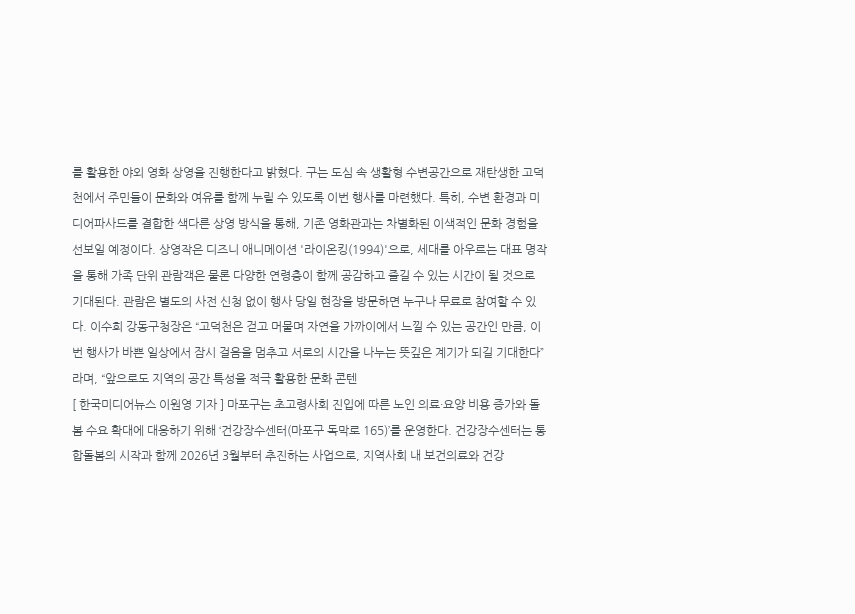를 활용한 야외 영화 상영을 진행한다고 밝혔다. 구는 도심 속 생활형 수변공간으로 재탄생한 고덕천에서 주민들이 문화와 여유를 함께 누릴 수 있도록 이번 행사를 마련했다. 특히, 수변 환경과 미디어파사드를 결합한 색다른 상영 방식을 통해, 기존 영화관과는 차별화된 이색적인 문화 경험을 선보일 예정이다. 상영작은 디즈니 애니메이션 '라이온킹(1994)'으로, 세대를 아우르는 대표 명작을 통해 가족 단위 관람객은 물론 다양한 연령층이 함께 공감하고 즐길 수 있는 시간이 될 것으로 기대된다. 관람은 별도의 사전 신청 없이 행사 당일 현장을 방문하면 누구나 무료로 참여할 수 있다. 이수희 강동구청장은 “고덕천은 걷고 머물며 자연을 가까이에서 느낄 수 있는 공간인 만큼, 이번 행사가 바쁜 일상에서 잠시 걸음을 멈추고 서로의 시간을 나누는 뜻깊은 계기가 되길 기대한다”라며, “앞으로도 지역의 공간 특성을 적극 활용한 문화 콘텐
[ 한국미디어뉴스 이원영 기자 ] 마포구는 초고령사회 진입에 따른 노인 의료·요양 비용 증가와 돌봄 수요 확대에 대응하기 위해 ‘건강장수센터(마포구 독막로 165)’를 운영한다. 건강장수센터는 통합돌봄의 시작과 함께 2026년 3월부터 추진하는 사업으로, 지역사회 내 보건의료와 건강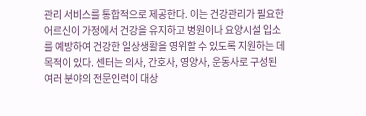관리 서비스를 통합적으로 제공한다. 이는 건강관리가 필요한 어르신이 가정에서 건강을 유지하고 병원이나 요양시설 입소를 예방하여 건강한 일상생활을 영위할 수 있도록 지원하는 데 목적이 있다. 센터는 의사, 간호사, 영양사, 운동사로 구성된 여러 분야의 전문인력이 대상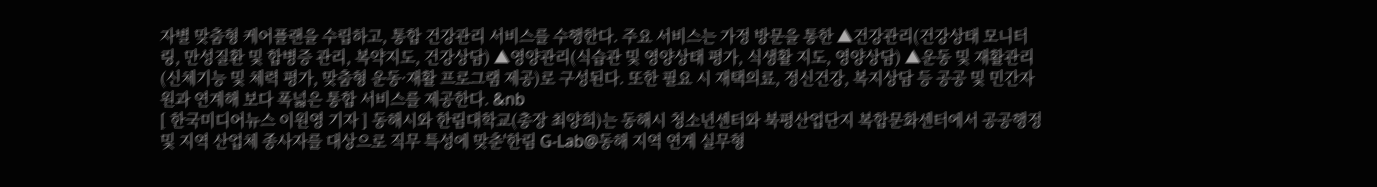자별 맞춤형 케어플랜을 수립하고, 통합 건강관리 서비스를 수행한다. 주요 서비스는 가정 방문을 통한 ▲건강관리(건강상태 모니터링, 만성질환 및 합병증 관리, 복약지도, 건강상담) ▲영양관리(식습관 및 영양상태 평가, 식생활 지도, 영양상담) ▲운동 및 재활관리(신체기능 및 체력 평가, 맞춤형 운동·재활 프로그램 제공)로 구성된다. 또한 필요 시 재택의료, 정신건강, 복지상담 등 공공 및 민간자원과 연계해 보다 폭넓은 통합 서비스를 제공한다. &nb
[ 한국미디어뉴스 이원영 기자 ] 동해시와 한림대학교(총장 최양희)는 동해시 청소년센터와 북평산업단지 복합문화센터에서 공공행정 및 지역 산업체 종사자를 대상으로 직무 특성에 맞춘'한림 G-Lab@동해 지역 연계 실무형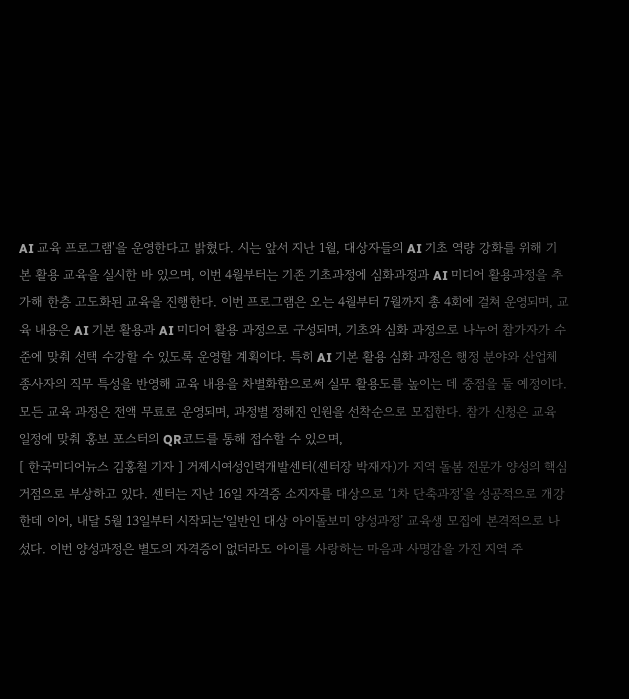AI 교육 프로그램'을 운영한다고 밝혔다. 시는 앞서 지난 1월, 대상자들의 AI 기초 역량 강화를 위해 기본 활용 교육을 실시한 바 있으며, 이번 4월부터는 기존 기초과정에 심화과정과 AI 미디어 활용과정을 추가해 한층 고도화된 교육을 진행한다. 이번 프로그램은 오는 4월부터 7월까지 총 4회에 걸쳐 운영되며, 교육 내용은 AI 기본 활용과 AI 미디어 활용 과정으로 구성되며, 기초와 심화 과정으로 나누어 참가자가 수준에 맞춰 선택 수강할 수 있도록 운영할 계획이다. 특히 AI 기본 활용 심화 과정은 행정 분야와 산업체 종사자의 직무 특성을 반영해 교육 내용을 차별화함으로써 실무 활용도를 높이는 데 중점을 둘 예정이다. 모든 교육 과정은 전액 무료로 운영되며, 과정별 정해진 인원을 선착순으로 모집한다. 참가 신청은 교육 일정에 맞춰 홍보 포스터의 QR코드를 통해 접수할 수 있으며,
[ 한국미디어뉴스 김홍철 기자 ] 거제시여성인력개발센터(센터장 박재자)가 지역 돌봄 전문가 양성의 핵심 거점으로 부상하고 있다. 센터는 지난 16일 자격증 소지자를 대상으로 ‘1차 단축과정’을 성공적으로 개강한데 이어, 내달 5월 13일부터 시작되는‘일반인 대상 아이돌보미 양성과정’ 교육생 모집에 본격적으로 나섰다. 이번 양성과정은 별도의 자격증이 없더라도 아이를 사랑하는 마음과 사명감을 가진 지역 주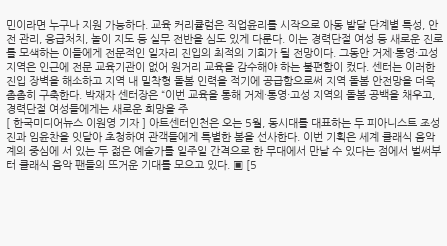민이라면 누구나 지원 가능하다. 교육 커리큘럼은 직업윤리를 시작으로 아동 발달 단계별 특성, 안전 관리, 응급처치, 놀이 지도 등 실무 전반을 심도 있게 다룬다. 이는 경력단절 여성 등 새로운 진로를 모색하는 이들에게 전문적인 일자리 진입의 최적의 기회가 될 전망이다. 그동안 거제·통영·고성 지역은 인근에 전문 교육기관이 없어 원거리 교육을 감수해야 하는 불편함이 컸다. 센터는 이러한 진입 장벽을 해소하고 지역 내 밀착형 돌봄 인력을 적기에 공급함으로써 지역 돌봄 안전망을 더욱 촘촘히 구축한다. 박재자 센터장은 “이번 교육을 통해 거제·통영·고성 지역의 돌봄 공백을 채우고, 경력단절 여성들에게는 새로운 희망을 주
[ 한국미디어뉴스 이원영 기자 ] 아트센터인천은 오는 5월, 동시대를 대표하는 두 피아니스트 조성진과 임윤찬을 잇달아 초청하여 관객들에게 특별한 봄을 선사한다. 이번 기획은 세계 클래식 음악계의 중심에 서 있는 두 젊은 예술가를 일주일 간격으로 한 무대에서 만날 수 있다는 점에서 벌써부터 클래식 음악 팬들의 뜨거운 기대를 모으고 있다. ▣ [5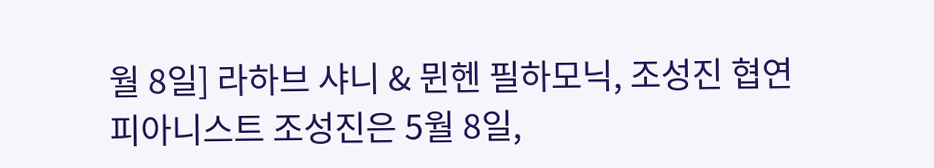월 8일] 라하브 샤니 & 뮌헨 필하모닉, 조성진 협연 피아니스트 조성진은 5월 8일,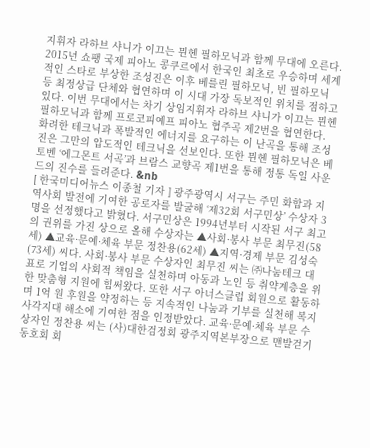지휘자 라하브 샤니가 이끄는 뮌헨 필하모닉과 함께 무대에 오른다. 2015년 쇼팽 국제 피아노 콩쿠르에서 한국인 최초로 우승하며 세계적인 스타로 부상한 조성진은 이후 베를린 필하모닉, 빈 필하모닉 등 최정상급 단체와 협연하며 이 시대 가장 독보적인 위치를 점하고 있다. 이번 무대에서는 차기 상임지휘자 라하브 샤니가 이끄는 뮌헨 필하모닉과 함께 프로코피예프 피아노 협주곡 제2번을 협연한다. 화려한 테크닉과 폭발적인 에너지를 요구하는 이 난곡을 통해 조성진은 그만의 압도적인 테크닉을 선보인다. 또한 뮌헨 필하모닉은 베토벤 ‘에그몬트 서곡’과 브람스 교향곡 제1번을 통해 정통 독일 사운드의 진수를 들려준다. &nb
[ 한국미디어뉴스 이종철 기자 ] 광주광역시 서구는 주민 화합과 지역사회 발전에 기여한 공로자를 발굴해 ‘제32회 서구민상’ 수상자 3명을 선정했다고 밝혔다. 서구민상은 1994년부터 시작된 서구 최고의 권위를 가진 상으로 올해 수상자는 ▲사회·봉사 부문 최무진(58세) ▲교육·문예·체육 부문 정찬용(62세) ▲지역·경제 부문 김성숙(73세) 씨다. 사회·봉사 부문 수상자인 최무진 씨는 ㈜나눔테크 대표로 기업의 사회적 책임을 실천하며 아동과 노인 등 취약계층을 위한 맞춤형 지원에 힘써왔다. 또한 서구 아너스클럽 회원으로 활동하며 1억 원 후원을 약정하는 등 지속적인 나눔과 기부를 실천해 복지 사각지대 해소에 기여한 점을 인정받았다. 교육·문예·체육 부문 수상자인 정찬용 씨는 (사)대한검정회 광주지역본부장으로 맨발걷기 동호회 회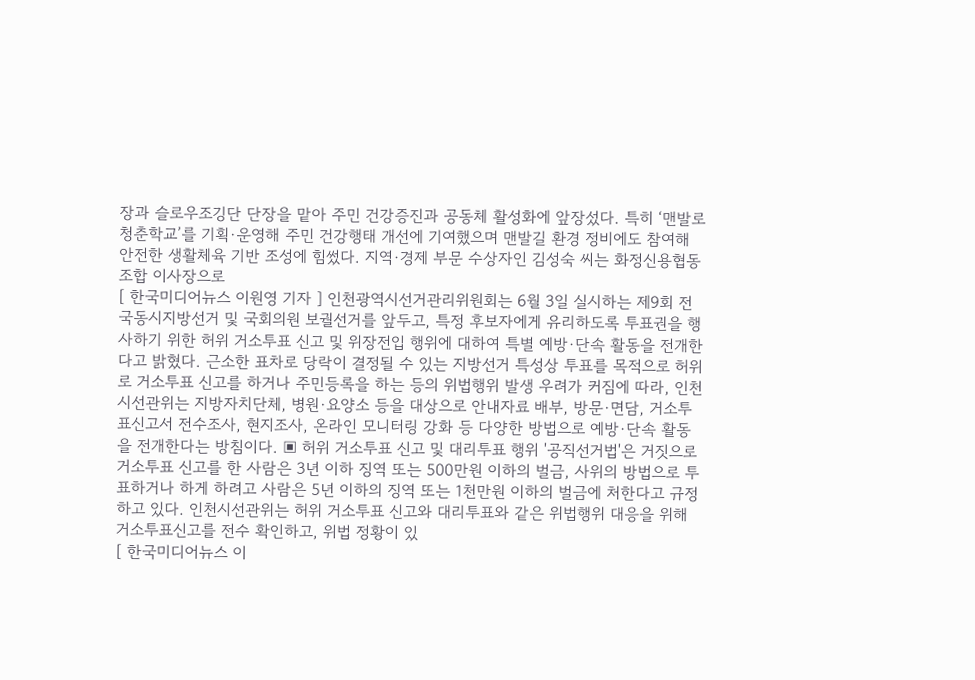장과 슬로우조깅단 단장을 맡아 주민 건강증진과 공동체 활성화에 앞장섰다. 특히 ‘맨발로 청춘학교’를 기획·운영해 주민 건강행태 개선에 기여했으며 맨발길 환경 정비에도 참여해 안전한 생활체육 기반 조성에 힘썼다. 지역·경제 부문 수상자인 김성숙 씨는 화정신용협동조합 이사장으로
[ 한국미디어뉴스 이원영 기자 ] 인천광역시선거관리위원회는 6월 3일 실시하는 제9회 전국동시지방선거 및 국회의원 보궐선거를 앞두고, 특정 후보자에게 유리하도록 투표권을 행사하기 위한 허위 거소투표 신고 및 위장전입 행위에 대하여 특별 예방·단속 활동을 전개한다고 밝혔다. 근소한 표차로 당락이 결정될 수 있는 지방선거 특성상 투표를 목적으로 허위로 거소투표 신고를 하거나 주민등록을 하는 등의 위법행위 발생 우려가 커짐에 따라, 인천시선관위는 지방자치단체, 병원·요양소 등을 대상으로 안내자료 배부, 방문·면담, 거소투표신고서 전수조사, 현지조사, 온라인 모니터링 강화 등 다양한 방법으로 예방·단속 활동을 전개한다는 방침이다. ▣ 허위 거소투표 신고 및 대리투표 행위 '공직선거법'은 거짓으로 거소투표 신고를 한 사람은 3년 이하 징역 또는 500만원 이하의 벌금, 사위의 방법으로 투표하거나 하게 하려고 사람은 5년 이하의 징역 또는 1천만원 이하의 벌금에 처한다고 규정하고 있다. 인천시선관위는 허위 거소투표 신고와 대리투표와 같은 위법행위 대응을 위해 거소투표신고를 전수 확인하고, 위법 정황이 있
[ 한국미디어뉴스 이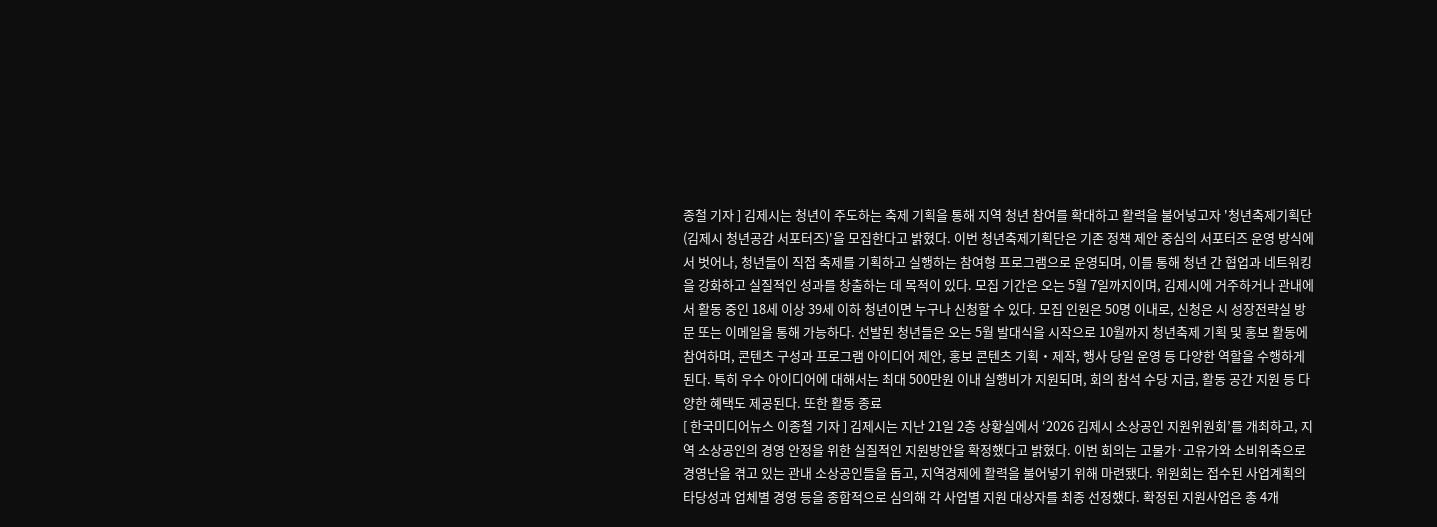종철 기자 ] 김제시는 청년이 주도하는 축제 기획을 통해 지역 청년 참여를 확대하고 활력을 불어넣고자 '청년축제기획단(김제시 청년공감 서포터즈)'을 모집한다고 밝혔다. 이번 청년축제기획단은 기존 정책 제안 중심의 서포터즈 운영 방식에서 벗어나, 청년들이 직접 축제를 기획하고 실행하는 참여형 프로그램으로 운영되며, 이를 통해 청년 간 협업과 네트워킹을 강화하고 실질적인 성과를 창출하는 데 목적이 있다. 모집 기간은 오는 5월 7일까지이며, 김제시에 거주하거나 관내에서 활동 중인 18세 이상 39세 이하 청년이면 누구나 신청할 수 있다. 모집 인원은 50명 이내로, 신청은 시 성장전략실 방문 또는 이메일을 통해 가능하다. 선발된 청년들은 오는 5월 발대식을 시작으로 10월까지 청년축제 기획 및 홍보 활동에 참여하며, 콘텐츠 구성과 프로그램 아이디어 제안, 홍보 콘텐츠 기획‧제작, 행사 당일 운영 등 다양한 역할을 수행하게 된다. 특히 우수 아이디어에 대해서는 최대 500만원 이내 실행비가 지원되며, 회의 참석 수당 지급, 활동 공간 지원 등 다양한 혜택도 제공된다. 또한 활동 종료
[ 한국미디어뉴스 이종철 기자 ] 김제시는 지난 21일 2층 상황실에서 ‘2026 김제시 소상공인 지원위원회’를 개최하고, 지역 소상공인의 경영 안정을 위한 실질적인 지원방안을 확정했다고 밝혔다. 이번 회의는 고물가·고유가와 소비위축으로 경영난을 겪고 있는 관내 소상공인들을 돕고, 지역경제에 활력을 불어넣기 위해 마련됐다. 위원회는 접수된 사업계획의 타당성과 업체별 경영 등을 종합적으로 심의해 각 사업별 지원 대상자를 최종 선정했다. 확정된 지원사업은 총 4개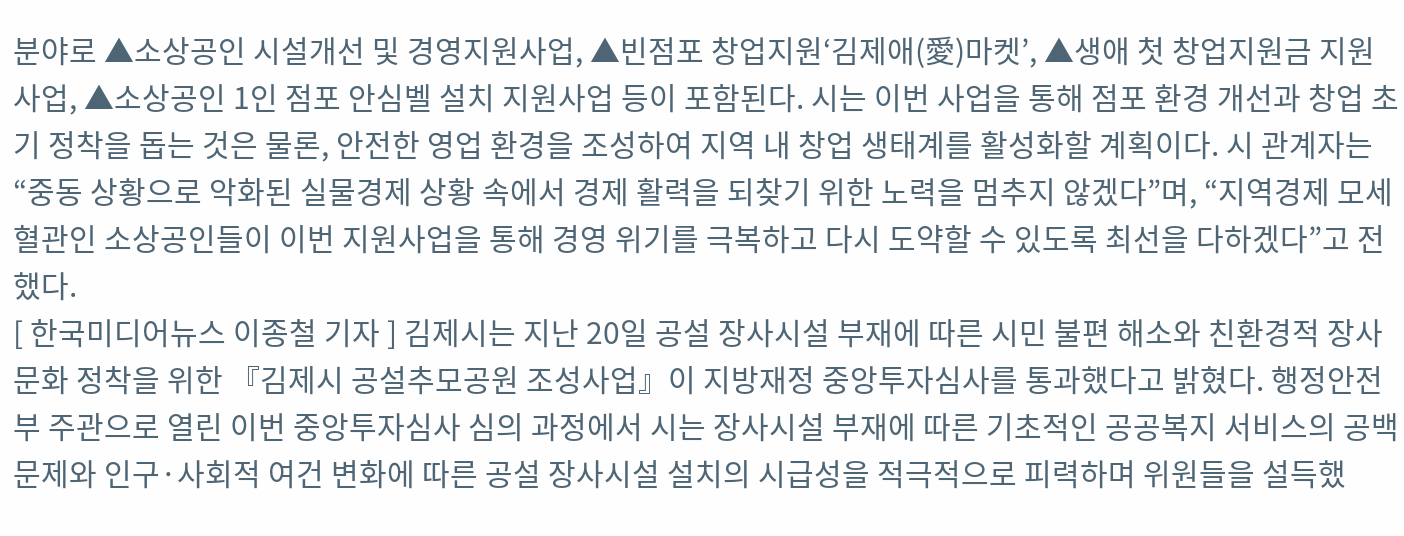분야로 ▲소상공인 시설개선 및 경영지원사업, ▲빈점포 창업지원‘김제애(愛)마켓’, ▲생애 첫 창업지원금 지원사업, ▲소상공인 1인 점포 안심벨 설치 지원사업 등이 포함된다. 시는 이번 사업을 통해 점포 환경 개선과 창업 초기 정착을 돕는 것은 물론, 안전한 영업 환경을 조성하여 지역 내 창업 생태계를 활성화할 계획이다. 시 관계자는 “중동 상황으로 악화된 실물경제 상황 속에서 경제 활력을 되찾기 위한 노력을 멈추지 않겠다”며, “지역경제 모세혈관인 소상공인들이 이번 지원사업을 통해 경영 위기를 극복하고 다시 도약할 수 있도록 최선을 다하겠다”고 전했다.
[ 한국미디어뉴스 이종철 기자 ] 김제시는 지난 20일 공설 장사시설 부재에 따른 시민 불편 해소와 친환경적 장사문화 정착을 위한 『김제시 공설추모공원 조성사업』이 지방재정 중앙투자심사를 통과했다고 밝혔다. 행정안전부 주관으로 열린 이번 중앙투자심사 심의 과정에서 시는 장사시설 부재에 따른 기초적인 공공복지 서비스의 공백 문제와 인구·사회적 여건 변화에 따른 공설 장사시설 설치의 시급성을 적극적으로 피력하며 위원들을 설득했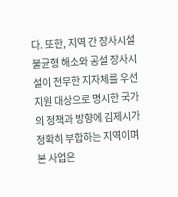다. 또한, 지역 간 장사시설 불균형 해소와 공설 장사시설이 전무한 지자체를 우선 지원 대상으로 명시한 국가의 정책과 방향에 김제시가 정확히 부합하는 지역이며 본 사업은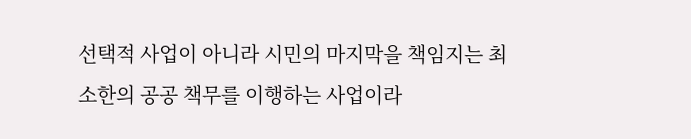선택적 사업이 아니라 시민의 마지막을 책임지는 최소한의 공공 책무를 이행하는 사업이라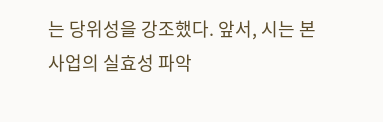는 당위성을 강조했다. 앞서, 시는 본 사업의 실효성 파악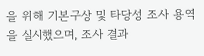을 위해 기본구상 및 타당성 조사 용역을 실시했으며, 조사 결과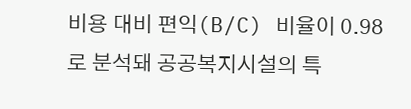비용 대비 편익(B/C) 비율이 0.98로 분석돼 공공복지시설의 특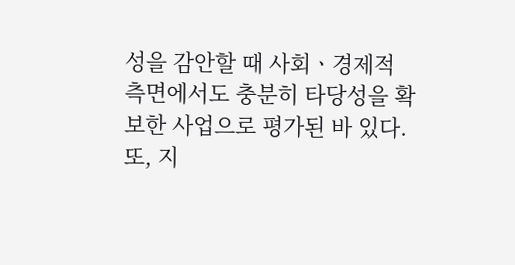성을 감안할 때 사회ㆍ경제적 측면에서도 충분히 타당성을 확보한 사업으로 평가된 바 있다. 또, 지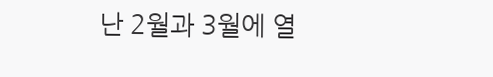난 2월과 3월에 열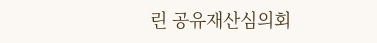린 공유재산심의회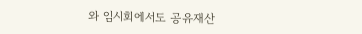와 임시회에서도 공유재산